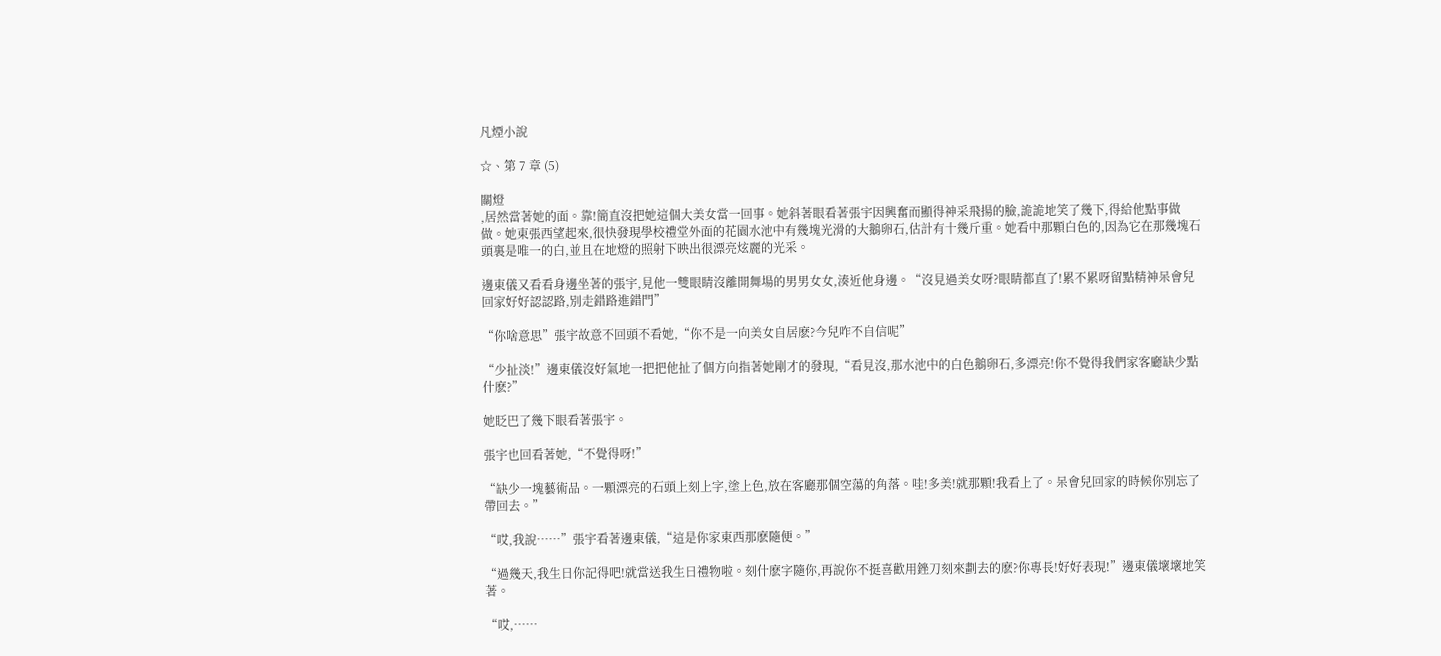凡煙小說

☆、第 7 章 (5)

關燈
,居然當著她的面。靠!簡直沒把她這個大美女當一回事。她斜著眼看著張宇因興奮而顯得神采飛揚的臉,詭詭地笑了幾下,得給他點事做做。她東張西望起來,很快發現學校禮堂外面的花園水池中有幾塊光滑的大鵝卵石,估計有十幾斤重。她看中那顆白色的,因為它在那幾塊石頭裏是唯一的白,並且在地燈的照射下映出很漂亮炫麗的光采。

邊東儀又看看身邊坐著的張宇,見他一雙眼睛沒離開舞場的男男女女,湊近他身邊。“沒見過美女呀?眼睛都直了!累不累呀留點精神呆會兒回家好好認認路,別走錯路進錯門”

“你啥意思”張宇故意不回頭不看她,“你不是一向美女自居麽?今兒咋不自信呢”

“少扯淡!”邊東儀沒好氣地一把把他扯了個方向指著她剛才的發現,“看見沒,那水池中的白色鵝卵石,多漂亮!你不覺得我們家客廳缺少點什麽?”

她眨巴了幾下眼看著張宇。

張宇也回看著她,“不覺得呀!”

“缺少一塊藝術品。一顆漂亮的石頭上刻上字,塗上色,放在客廳那個空蕩的角落。哇!多美!就那顆!我看上了。呆會兒回家的時候你別忘了帶回去。”

“哎,我說……”張宇看著邊東儀,“這是你家東西那麽隨便。”

“過幾天,我生日你記得吧!就當送我生日禮物啦。刻什麽字隨你,再說你不挺喜歡用銼刀刻來劃去的麽?你專長!好好表現!”邊東儀壞壞地笑著。

“哎,……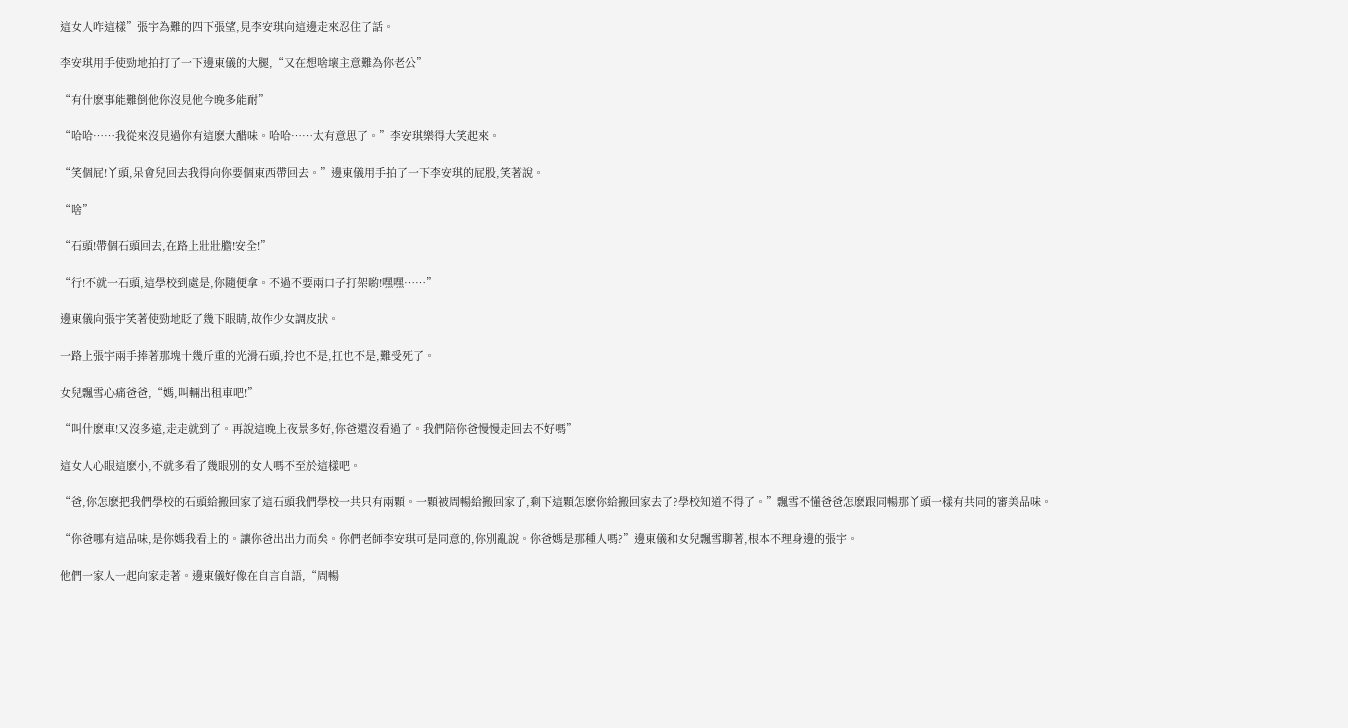這女人咋這樣”張宇為難的四下張望,見李安琪向這邊走來忍住了話。

李安琪用手使勁地拍打了一下邊東儀的大腿,“又在想啥壞主意難為你老公”

“有什麽事能難倒他你沒見他今晚多能耐”

“哈哈……我從來沒見過你有這麽大醋味。哈哈……太有意思了。”李安琪樂得大笑起來。

“笑個屁!丫頭,呆會兒回去我得向你要個東西帶回去。”邊東儀用手拍了一下李安琪的屁股,笑著說。

“啥”

“石頭!帶個石頭回去,在路上壯壯膽!安全!”

“行!不就一石頭,這學校到處是,你隨便拿。不過不要兩口子打架喲!嘿嘿……”

邊東儀向張宇笑著使勁地眨了幾下眼睛,故作少女調皮狀。

一路上張宇兩手捧著那塊十幾斤重的光滑石頭,拎也不是,扛也不是,難受死了。

女兒飄雪心痛爸爸,“媽,叫輛出租車吧!”

“叫什麽車!又沒多遠,走走就到了。再說這晚上夜景多好,你爸還沒看過了。我們陪你爸慢慢走回去不好嗎”

這女人心眼這麽小,不就多看了幾眼別的女人嗎不至於這樣吧。

“爸,你怎麽把我們學校的石頭給搬回家了這石頭我們學校一共只有兩顆。一顆被周暢給搬回家了,剩下這顆怎麽你給搬回家去了?學校知道不得了。”飄雪不懂爸爸怎麽跟同暢那丫頭一樣有共同的審美品味。

“你爸哪有這品味,是你媽我看上的。讓你爸出出力而矣。你們老師李安琪可是同意的,你別亂說。你爸媽是那種人嗎?”邊東儀和女兒飄雪聊著,根本不理身邊的張宇。

他們一家人一起向家走著。邊東儀好像在自言自語,“周暢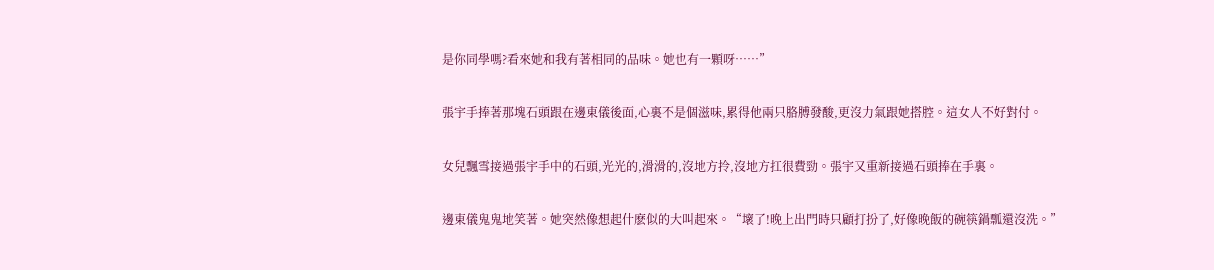是你同學嗎?看來她和我有著相同的品味。她也有一顆呀……”

張宇手捧著那塊石頭跟在邊東儀後面,心裏不是個滋味,累得他兩只胳膊發酸,更沒力氣跟她搭腔。這女人不好對付。

女兒飄雪接過張宇手中的石頭,光光的,滑滑的,沒地方拎,沒地方扛很費勁。張宇又重新接過石頭捧在手裏。

邊東儀鬼鬼地笑著。她突然像想起什麽似的大叫起來。“壞了!晚上出門時只顧打扮了,好像晚飯的碗筷鍋瓢還沒洗。”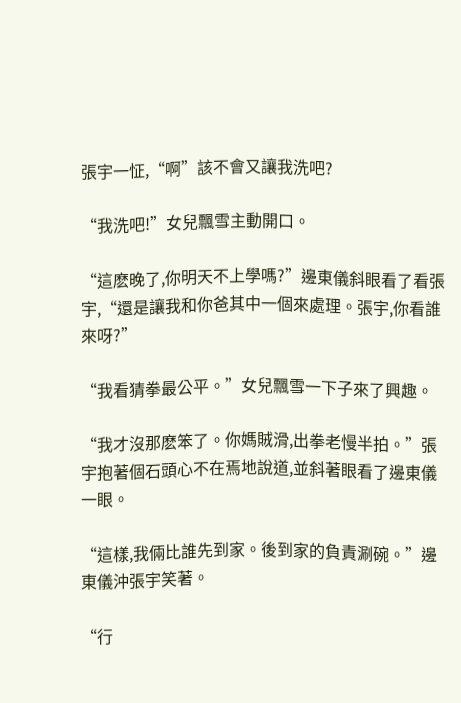張宇一怔,“啊”該不會又讓我洗吧?

“我洗吧!”女兒飄雪主動開口。

“這麽晚了,你明天不上學嗎?”邊東儀斜眼看了看張宇,“還是讓我和你爸其中一個來處理。張宇,你看誰來呀?”

“我看猜拳最公平。”女兒飄雪一下子來了興趣。

“我才沒那麽笨了。你媽賊滑,出拳老慢半拍。”張宇抱著個石頭心不在焉地說道,並斜著眼看了邊東儀一眼。

“這樣,我倆比誰先到家。後到家的負責涮碗。”邊東儀沖張宇笑著。

“行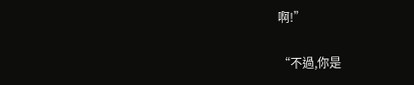啊!”

“不過,你是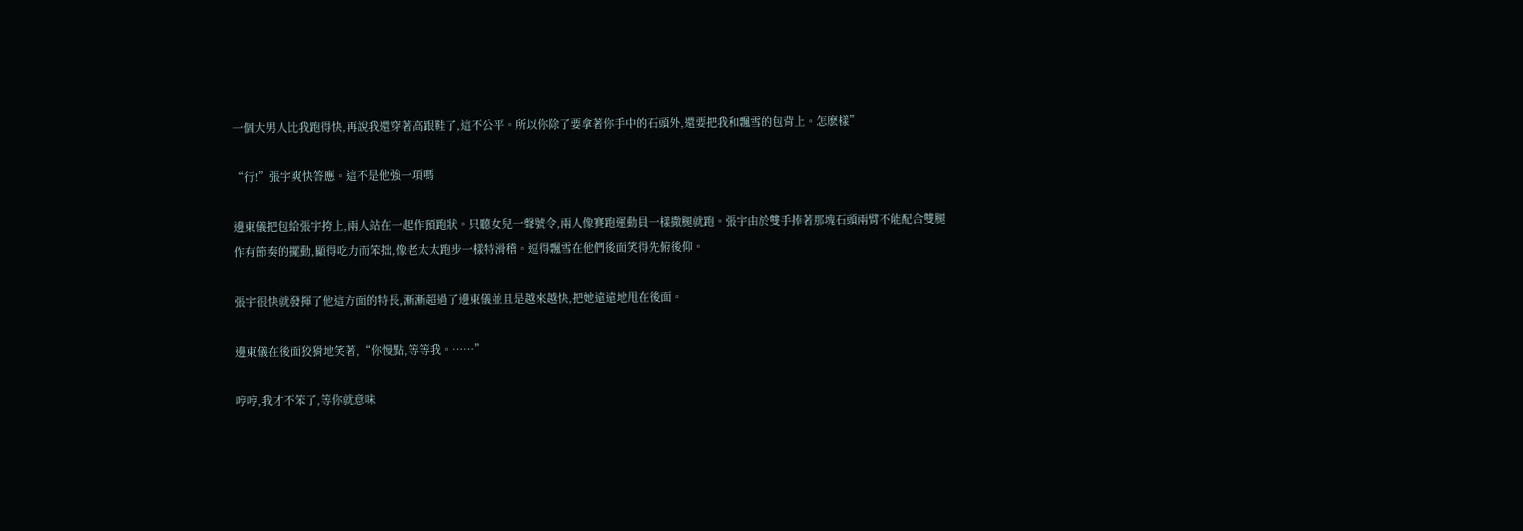一個大男人比我跑得快,再說我還穿著高跟鞋了,這不公平。所以你除了要拿著你手中的石頭外,還要把我和飄雪的包背上。怎麽樣”

“行!”張宇爽快答應。這不是他強一項嗎

邊東儀把包給張宇挎上,兩人站在一起作預跑狀。只聽女兒一聲號令,兩人像賽跑運動員一樣撒腿就跑。張宇由於雙手捧著那塊石頭兩臂不能配合雙腿作有節奏的擺動,顯得吃力而笨拙,像老太太跑步一樣特滑稽。逗得飄雪在他們後面笑得先俯後仰。

張宇很快就發揮了他這方面的特長,漸漸超過了邊東儀並且是越來越快,把她遠遠地甩在後面。

邊東儀在後面狡猾地笑著,“你慢點,等等我。……”

哼哼,我才不笨了,等你就意味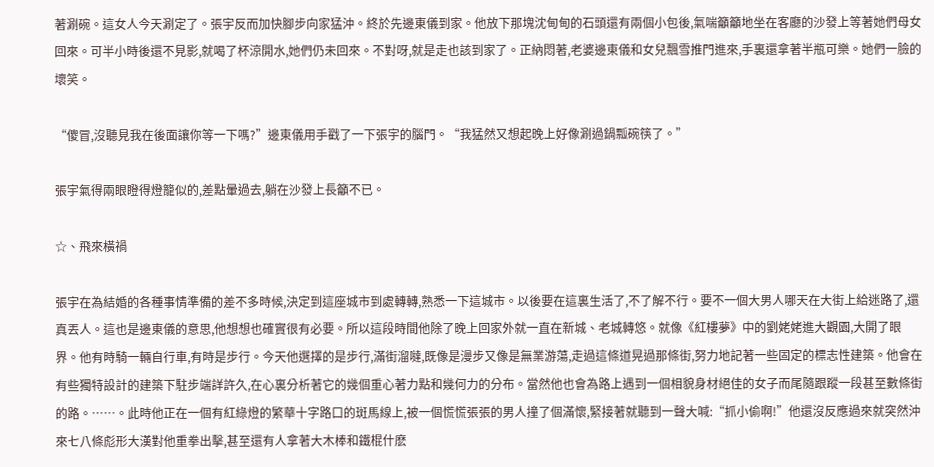著涮碗。這女人今天涮定了。張宇反而加快腳步向家猛沖。終於先邊東儀到家。他放下那塊沈甸甸的石頭還有兩個小包後,氣喘籲籲地坐在客廳的沙發上等著她們母女回來。可半小時後還不見影,就喝了杯涼開水,她們仍未回來。不對呀,就是走也該到家了。正納悶著,老婆邊東儀和女兒飄雪推門進來,手裏還拿著半瓶可樂。她們一臉的壞笑。

“傻冒,沒聽見我在後面讓你等一下嗎?”邊東儀用手戳了一下張宇的腦門。“我猛然又想起晚上好像涮過鍋瓢碗筷了。”

張宇氣得兩眼瞪得燈籠似的,差點暈過去,躺在沙發上長籲不已。

☆、飛來橫禍

張宇在為結婚的各種事情準備的差不多時候,決定到這座城市到處轉轉,熟悉一下這城市。以後要在這裏生活了,不了解不行。要不一個大男人哪天在大街上給迷路了,還真丟人。這也是邊東儀的意思,他想想也確實很有必要。所以這段時間他除了晚上回家外就一直在新城、老城轉悠。就像《紅樓夢》中的劉姥姥進大觀園,大開了眼界。他有時騎一輛自行車,有時是步行。今天他選擇的是步行,滿街溜噠,既像是漫步又像是無業游蕩,走過這條道晃過那條街,努力地記著一些固定的標志性建築。他會在有些獨特設計的建築下駐步端詳許久,在心裏分析著它的幾個重心著力點和幾何力的分布。當然他也會為路上遇到一個相貌身材絕佳的女子而尾隨跟蹤一段甚至數條街的路。……。此時他正在一個有紅綠燈的繁華十字路口的斑馬線上,被一個慌慌張張的男人撞了個滿懷,緊接著就聽到一聲大喊:“抓小偷啊!”他還沒反應過來就突然沖來七八條彪形大漢對他重拳出擊,甚至還有人拿著大木棒和鐵棍什麽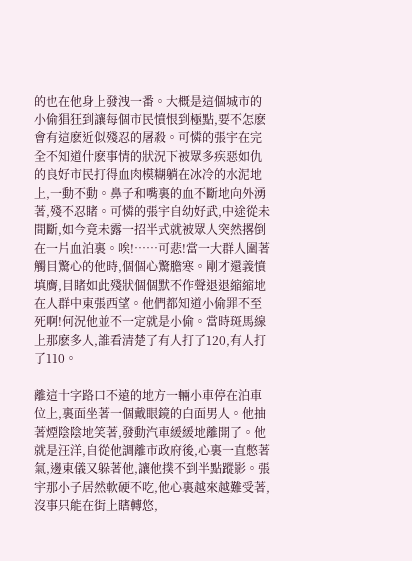的也在他身上發洩一番。大概是這個城市的小偷猖狂到讓每個市民憤恨到極點,要不怎麽會有這麽近似殘忍的屠殺。可憐的張宇在完全不知道什麽事情的狀況下被眾多疾惡如仇的良好市民打得血肉模糊躺在冰冷的水泥地上,一動不動。鼻子和嘴裏的血不斷地向外湧著,殘不忍睹。可憐的張宇自幼好武,中途從未間斷,如今竟未露一招半式就被眾人突然撂倒在一片血泊裏。唉!……可悲!當一大群人圍著觸目驚心的他時,個個心驚膽寒。剛才還義憤填膺,目睹如此殘狀個個默不作聲退退縮縮地在人群中東張西望。他們都知道小偷罪不至死啊!何況他並不一定就是小偷。當時斑馬線上那麽多人,誰看清楚了有人打了120,有人打了110。

離這十字路口不遠的地方一輛小車停在泊車位上,裏面坐著一個戴眼鏡的白面男人。他抽著煙陰陰地笑著,發動汽車緩緩地離開了。他就是汪洋,自從他調離市政府後,心裏一直憋著氣,邊東儀又躲著他,讓他撲不到半點蹤影。張宇那小子居然軟硬不吃,他心裏越來越難受著,沒事只能在街上瞎轉悠,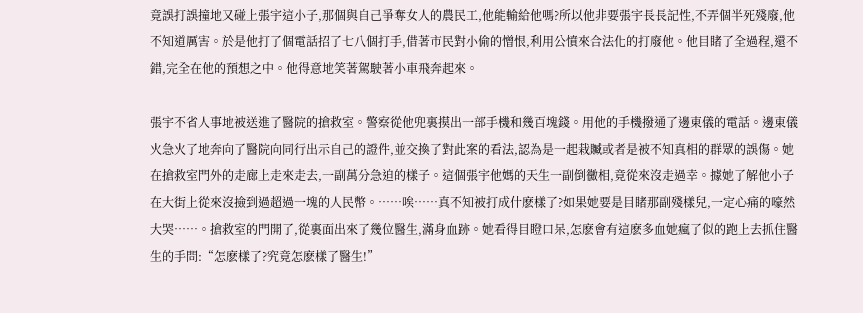竟誤打誤撞地又碰上張宇這小子,那個與自己爭奪女人的農民工,他能輸給他嗎?所以他非要張宇長長記性,不弄個半死殘廢,他不知道厲害。於是他打了個電話招了七八個打手,借著市民對小偷的憎恨,利用公憤來合法化的打廢他。他目睹了全過程,還不錯,完全在他的預想之中。他得意地笑著駕駛著小車飛奔起來。

張宇不省人事地被送進了醫院的搶救室。警察從他兜裏摸出一部手機和幾百塊錢。用他的手機撥通了邊東儀的電話。邊東儀火急火了地奔向了醫院向同行出示自己的證件,並交換了對此案的看法,認為是一起栽贓或者是被不知真相的群眾的誤傷。她在搶救室門外的走廊上走來走去,一副萬分急迫的樣子。這個張宇他媽的天生一副倒黴相,竟從來沒走過幸。據她了解他小子在大街上從來沒撿到過超過一塊的人民幣。……唉……真不知被打成什麽樣了?如果她要是目睹那副殘樣兒,一定心痛的嚎然大哭……。搶救室的門開了,從裏面出來了幾位醫生,滿身血跡。她看得目瞪口呆,怎麽會有這麽多血她瘋了似的跑上去抓住醫生的手問:“怎麽樣了?究竟怎麽樣了醫生!”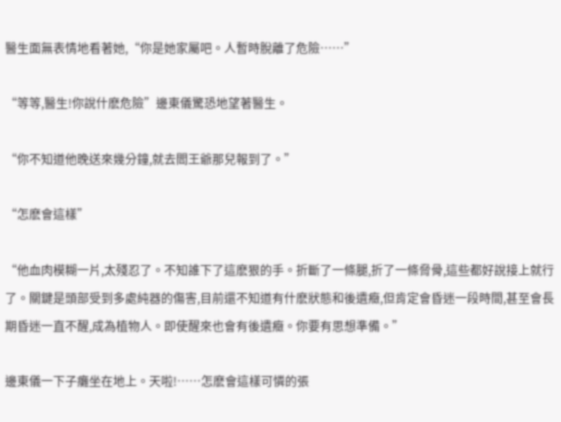醫生面無表情地看著她,“你是她家屬吧。人暫時脫離了危險……”

“等等,醫生!你說什麽危險”邊東儀驚恐地望著醫生。

“你不知道他晚送來幾分鐘,就去閻王爺那兒報到了。”

“怎麽會這樣”

“他血肉模糊一片,太殘忍了。不知誰下了這麽狠的手。折斷了一條腿,折了一條脅骨,這些都好說接上就行了。關鍵是頭部受到多處純器的傷害,目前還不知道有什麽狀態和後遺癥,但肯定會昏迷一段時間,甚至會長期昏迷一直不醒,成為植物人。即使醒來也會有後遺癥。你要有思想準備。”

邊東儀一下子癱坐在地上。天啦!……怎麽會這樣可憐的張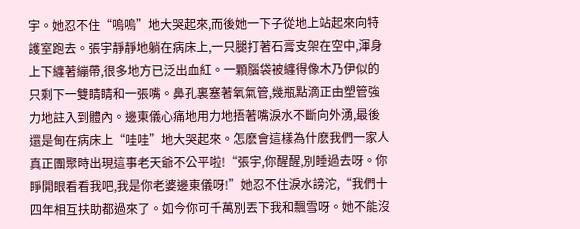宇。她忍不住“嗚嗚”地大哭起來,而後她一下子從地上站起來向特護室跑去。張宇靜靜地躺在病床上,一只腿打著石膏支架在空中,渾身上下纏著繃帶,很多地方已泛出血紅。一顆腦袋被纏得像木乃伊似的只剩下一雙睛睛和一張嘴。鼻孔裏塞著氧氣管,幾瓶點滴正由塑管強力地註入到體內。邊東儀心痛地用力地捂著嘴淚水不斷向外湧,最後還是甸在病床上“哇哇”地大哭起來。怎麽會這樣為什麽我們一家人真正團聚時出現這事老天爺不公平啦!“張宇,你醒醒,別睡過去呀。你睜開眼看看我吧,我是你老婆邊東儀呀!”她忍不住淚水謗沱,“我們十四年相互扶助都過來了。如今你可千萬別丟下我和飄雪呀。她不能沒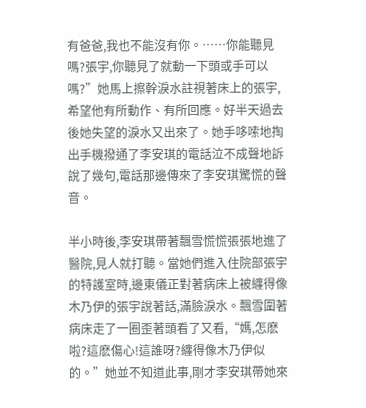有爸爸,我也不能沒有你。……你能聽見嗎?張宇,你聽見了就動一下頭或手可以嗎?”她馬上擦幹淚水註視著床上的張宇,希望他有所動作、有所回應。好半天過去後她失望的淚水又出來了。她手哆嗦地掏出手機撥通了李安琪的電話泣不成聲地訴說了幾句,電話那邊傳來了李安琪驚慌的聲音。

半小時後,李安琪帶著飄雪慌慌張張地進了醫院,見人就打聽。當她們進入住院部張宇的特護室時,邊東儀正對著病床上被纏得像木乃伊的張宇說著話,滿臉淚水。飄雪圍著病床走了一圈歪著頭看了又看,“媽,怎麽啦?這麽傷心!這誰呀?纏得像木乃伊似的。”她並不知道此事,剛才李安琪帶她來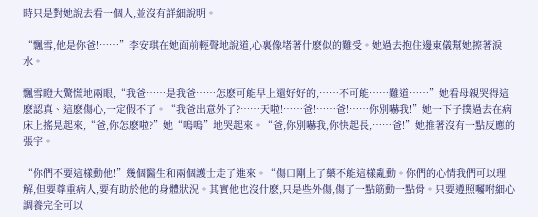時只是對她說去看一個人,並沒有詳細說明。

“飄雪,他是你爸!……”李安琪在她面前輕聲地說道,心裏像堵著什麽似的難受。她過去抱住邊東儀幫她擦著淚水。

飄雪瞪大驚慌地兩眼,“我爸……是我爸……怎麽可能早上還好好的,……不可能……難道……”她看母親哭得這麽認真、這麽傷心,一定假不了。“我爸出意外了?……天啦!……爸!……爸!……你別嚇我!”她一下子撲過去在病床上搖晃起來,“爸,你怎麽啦?”她“嗚嗚”地哭起來。“爸,你別嚇我,你快起長,……爸!”她推著沒有一點反應的張宇。

“你們不要這樣動他!”幾個醫生和兩個護士走了進來。“傷口剛上了藥不能這樣亂動。你們的心情我們可以理解,但要尊重病人,要有助於他的身體狀況。其實他也沒什麽,只是些外傷,傷了一點筋動一點骨。只要遵照囑咐細心調養完全可以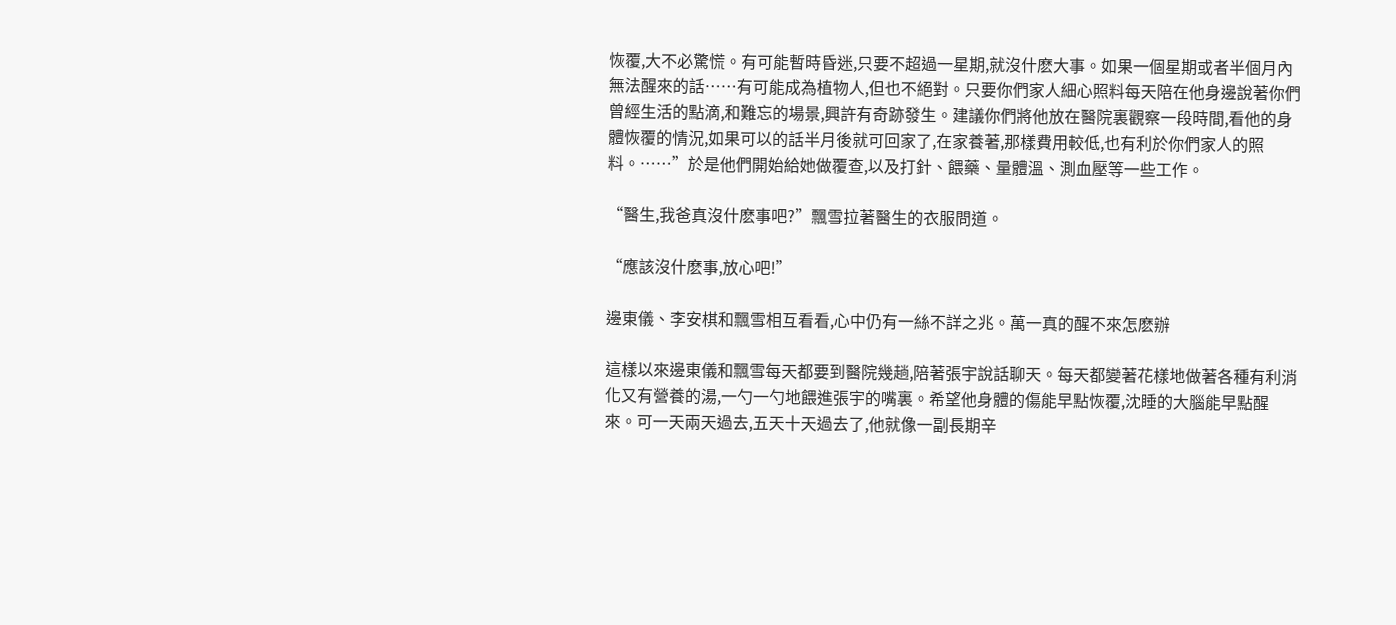恢覆,大不必驚慌。有可能暫時昏迷,只要不超過一星期,就沒什麽大事。如果一個星期或者半個月內無法醒來的話……有可能成為植物人,但也不絕對。只要你們家人細心照料每天陪在他身邊說著你們曾經生活的點滴,和難忘的場景,興許有奇跡發生。建議你們將他放在醫院裏觀察一段時間,看他的身體恢覆的情況,如果可以的話半月後就可回家了,在家養著,那樣費用較低,也有利於你們家人的照料。……”於是他們開始給她做覆查,以及打針、餵藥、量體溫、測血壓等一些工作。

“醫生,我爸真沒什麽事吧?”飄雪拉著醫生的衣服問道。

“應該沒什麽事,放心吧!”

邊東儀、李安棋和飄雪相互看看,心中仍有一絲不詳之兆。萬一真的醒不來怎麽辦

這樣以來邊東儀和飄雪每天都要到醫院幾趟,陪著張宇說話聊天。每天都變著花樣地做著各種有利消化又有營養的湯,一勺一勺地餵進張宇的嘴裏。希望他身體的傷能早點恢覆,沈睡的大腦能早點醒來。可一天兩天過去,五天十天過去了,他就像一副長期辛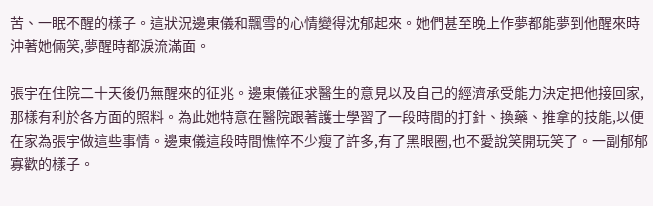苦、一眠不醒的樣子。這狀況邊東儀和飄雪的心情變得沈郁起來。她們甚至晚上作夢都能夢到他醒來時沖著她倆笑,夢醒時都淚流滿面。

張宇在住院二十天後仍無醒來的征兆。邊東儀征求醫生的意見以及自己的經濟承受能力決定把他接回家,那樣有利於各方面的照料。為此她特意在醫院跟著護士學習了一段時間的打針、換藥、推拿的技能,以便在家為張宇做這些事情。邊東儀這段時間憔悴不少瘦了許多,有了黑眼圈,也不愛說笑開玩笑了。一副郁郁寡歡的樣子。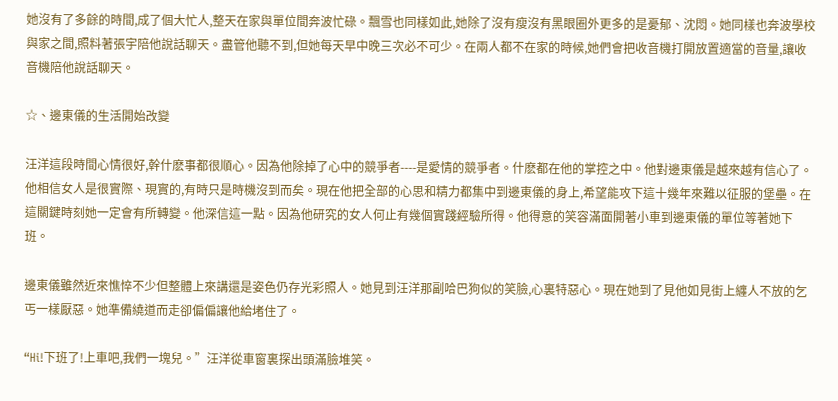她沒有了多餘的時間,成了個大忙人,整天在家與單位間奔波忙碌。飄雪也同樣如此,她除了沒有瘦沒有黑眼圈外更多的是憂郁、沈悶。她同樣也奔波學校與家之間,照料著張宇陪他說話聊天。盡管他聽不到,但她每天早中晚三次必不可少。在兩人都不在家的時候,她們會把收音機打開放置適當的音量,讓收音機陪他說話聊天。

☆、邊東儀的生活開始改變

汪洋這段時間心情很好,幹什麽事都很順心。因為他除掉了心中的競爭者----是愛情的競爭者。什麽都在他的掌控之中。他對邊東儀是越來越有信心了。他相信女人是很實際、現實的,有時只是時機沒到而矣。現在他把全部的心思和精力都集中到邊東儀的身上,希望能攻下這十幾年來難以征服的堡壘。在這關鍵時刻她一定會有所轉變。他深信這一點。因為他研究的女人何止有幾個實踐經驗所得。他得意的笑容滿面開著小車到邊東儀的單位等著她下班。

邊東儀雖然近來憔悴不少但整體上來講還是姿色仍存光彩照人。她見到汪洋那副哈巴狗似的笑臉,心裏特惡心。現在她到了見他如見街上纏人不放的乞丐一樣厭惡。她準備繞道而走卻偏偏讓他給堵住了。

“Hi!下班了!上車吧,我們一塊兒。”汪洋從車窗裏探出頭滿臉堆笑。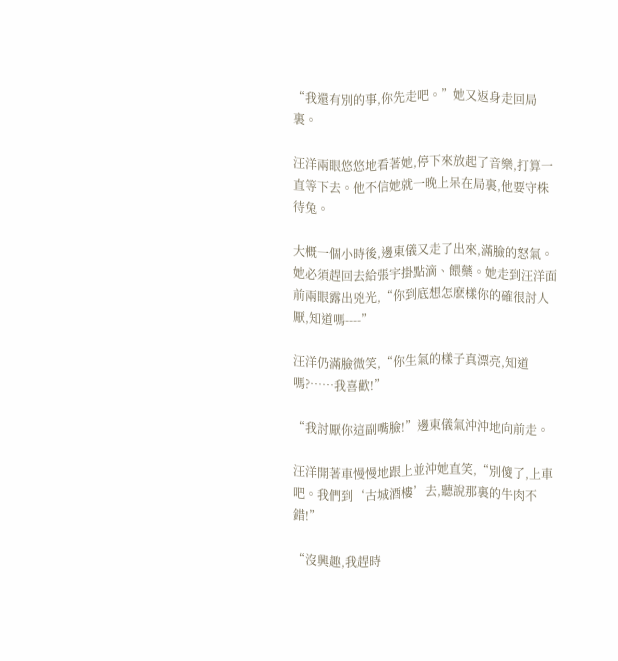“我還有別的事,你先走吧。”她又返身走回局裏。

汪洋兩眼悠悠地看著她,停下來放起了音樂,打算一直等下去。他不信她就一晚上呆在局裏,他要守株待兔。

大概一個小時後,邊東儀又走了出來,滿臉的怒氣。她必須趕回去給張宇掛點滴、餵藥。她走到汪洋面前兩眼露出兇光,“你到底想怎麽樣你的確很討人厭,知道嗎----”

汪洋仍滿臉微笑,“你生氣的樣子真漂亮,知道嗎?……我喜歡!”

“我討厭你這副嘴臉!”邊東儀氣沖沖地向前走。

汪洋開著車慢慢地跟上並沖她直笑,“別傻了,上車吧。我們到‘古城酒樓’去,聽說那裏的牛肉不錯!”

“沒興趣,我趕時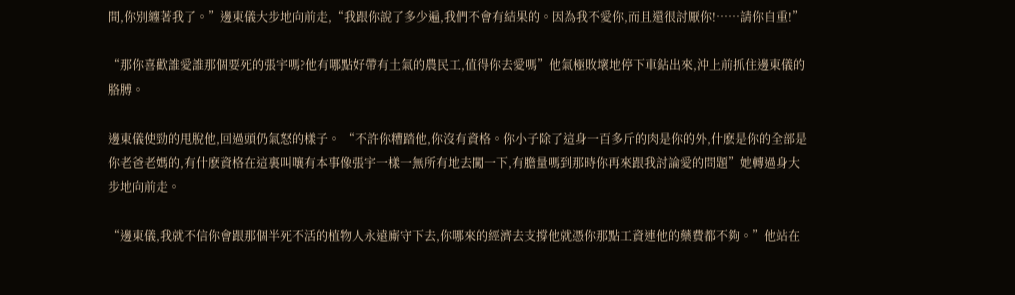間,你別纏著我了。”邊東儀大步地向前走,“我跟你說了多少遍,我們不會有結果的。因為我不愛你,而且還很討厭你!……請你自重!”

“那你喜歡誰愛誰那個要死的張宇嗎?他有哪點好帶有土氣的農民工,值得你去愛嗎”他氣極敗壞地停下車鉆出來,沖上前抓住邊東儀的胳膊。

邊東儀使勁的甩脫他,回過頭仍氣怒的樣子。 “不許你糟踏他,你沒有資格。你小子除了這身一百多斤的肉是你的外,什麽是你的全部是你老爸老媽的,有什麽資格在這裏叫嚷有本事像張宇一樣一無所有地去闖一下,有膽量嗎到那時你再來跟我討論愛的問題”她轉過身大步地向前走。

“邊東儀,我就不信你會跟那個半死不活的植物人永遠廝守下去,你哪來的經濟去支撐他就憑你那點工資連他的藥費都不夠。”他站在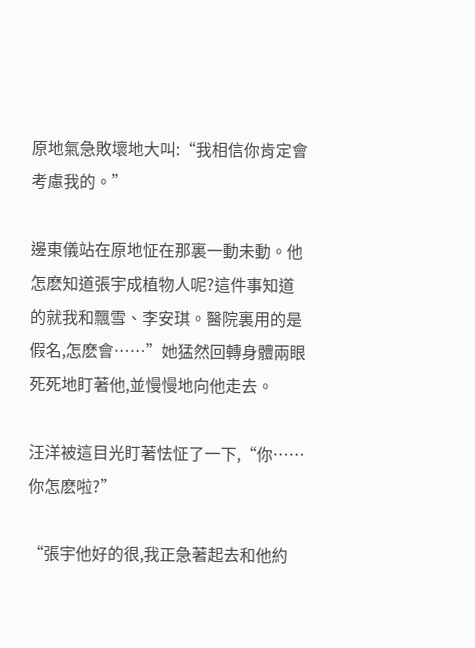原地氣急敗壞地大叫:“我相信你肯定會考慮我的。”

邊東儀站在原地怔在那裏一動未動。他怎麽知道張宇成植物人呢?這件事知道的就我和飄雪、李安琪。醫院裏用的是假名,怎麽會……”她猛然回轉身體兩眼死死地盯著他,並慢慢地向他走去。

汪洋被這目光盯著怯怔了一下,“你……你怎麽啦?”

“張宇他好的很,我正急著起去和他約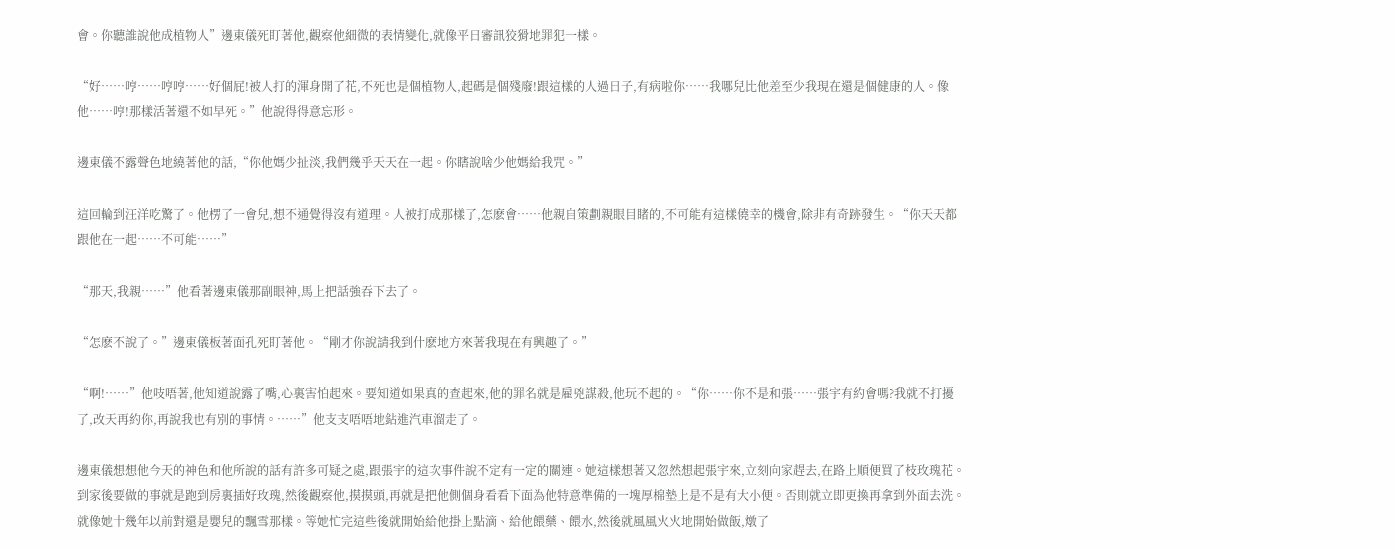會。你聽誰說他成植物人”邊東儀死盯著他,觀察他細微的表情變化,就像平日審訊狡猾地罪犯一樣。

“好……哼……哼哼……好個屁!被人打的渾身開了花,不死也是個植物人,起碼是個殘廢!跟這樣的人過日子,有病啦你……我哪兒比他差至少我現在還是個健康的人。像他……哼!那樣活著還不如早死。”他說得得意忘形。

邊東儀不露聲色地繞著他的話,“你他媽少扯淡,我們幾乎天天在一起。你瞎說啥少他媽給我咒。”

這回輪到汪洋吃驚了。他楞了一會兒,想不通覺得沒有道理。人被打成那樣了,怎麽會……他親自策劃親眼目睹的,不可能有這樣僥幸的機會,除非有奇跡發生。“你天天都跟他在一起……不可能……”

“那天,我親……”他看著邊東儀那副眼神,馬上把話強吞下去了。

“怎麽不說了。”邊東儀板著面孔死盯著他。“剛才你說請我到什麽地方來著我現在有興趣了。”

“啊!……”他吱唔著,他知道說露了嘴,心裏害怕起來。要知道如果真的查起來,他的罪名就是雇兇謀殺,他玩不起的。“你……你不是和張……張宇有約會嗎?我就不打擾了,改天再約你,再說我也有別的事情。……”他支支唔唔地鉆進汽車溜走了。

邊東儀想想他今天的神色和他所說的話有許多可疑之處,跟張宇的這次事件說不定有一定的關連。她這樣想著又忽然想起張宇來,立刻向家趕去,在路上順便買了枝玫瑰花。到家後要做的事就是跑到房裏插好玫瑰,然後觀察他,摸摸頭,再就是把他側個身看看下面為他特意準備的一塊厚棉墊上是不是有大小便。否則就立即更換再拿到外面去洗。就像她十幾年以前對還是嬰兒的飄雪那樣。等她忙完這些後就開始給他掛上點滴、給他餵藥、餵水,然後就風風火火地開始做飯,燉了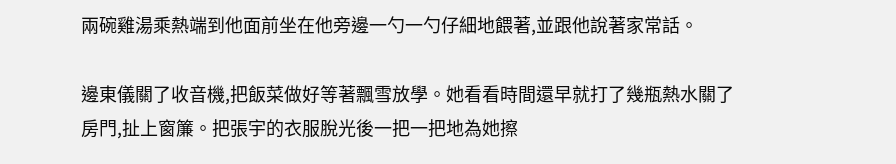兩碗雞湯乘熱端到他面前坐在他旁邊一勺一勺仔細地餵著,並跟他說著家常話。

邊東儀關了收音機,把飯菜做好等著飄雪放學。她看看時間還早就打了幾瓶熱水關了房門,扯上窗簾。把張宇的衣服脫光後一把一把地為她擦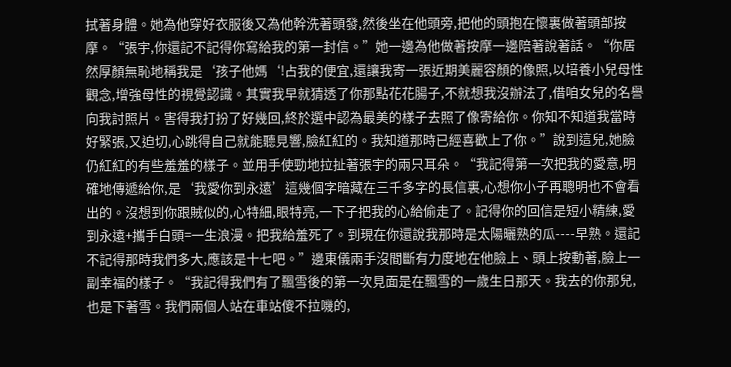拭著身體。她為他穿好衣服後又為他幹洗著頭發,然後坐在他頭旁,把他的頭抱在懷裏做著頭部按摩。“張宇,你還記不記得你寫給我的第一封信。”她一邊為他做著按摩一邊陪著說著話。“你居然厚顏無恥地稱我是‘孩子他媽‘!占我的便宜,還讓我寄一張近期美麗容顏的像照,以培養小兒母性觀念,增強母性的視覺認識。其實我早就猜透了你那點花花腸子,不就想我沒辦法了,借咱女兒的名譽向我討照片。害得我打扮了好幾回,終於選中認為最美的樣子去照了像寄給你。你知不知道我當時好緊張,又迫切,心跳得自己就能聽見響,臉紅紅的。我知道那時已經喜歡上了你。”說到這兒,她臉仍紅紅的有些羞羞的樣子。並用手使勁地拉扯著張宇的兩只耳朵。“我記得第一次把我的愛意,明確地傳遞給你,是‘我愛你到永遠’這幾個字暗藏在三千多字的長信裏,心想你小子再聰明也不會看出的。沒想到你跟賊似的,心特細,眼特亮,一下子把我的心給偷走了。記得你的回信是短小精練,愛到永遠+攜手白頭=一生浪漫。把我給羞死了。到現在你還說我那時是太陽曬熟的瓜----早熟。還記不記得那時我們多大,應該是十七吧。”邊東儀兩手沒間斷有力度地在他臉上、頭上按動著,臉上一副幸福的樣子。“我記得我們有了飄雪後的第一次見面是在飄雪的一歲生日那天。我去的你那兒,也是下著雪。我們兩個人站在車站傻不拉嘰的,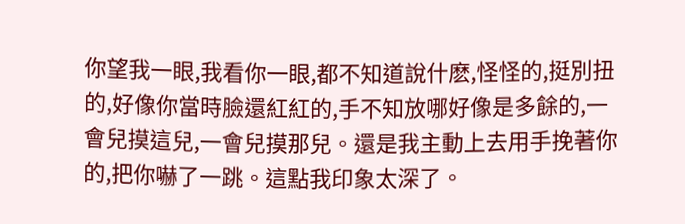你望我一眼,我看你一眼,都不知道說什麽,怪怪的,挺別扭的,好像你當時臉還紅紅的,手不知放哪好像是多餘的,一會兒摸這兒,一會兒摸那兒。還是我主動上去用手挽著你的,把你嚇了一跳。這點我印象太深了。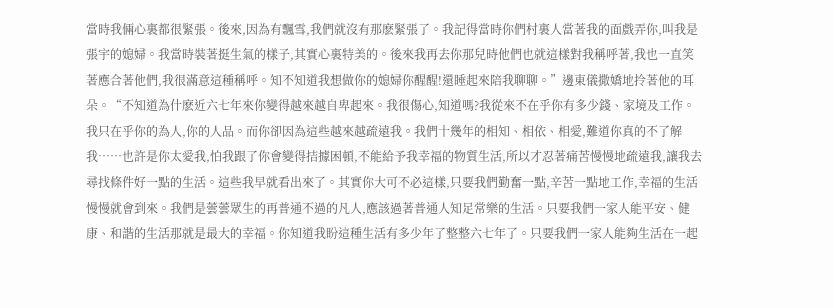當時我倆心裏都很緊張。後來,因為有飄雪,我們就沒有那麽緊張了。我記得當時你們村裏人當著我的面戲弄你,叫我是張宇的媳婦。我當時裝著挺生氣的樣子,其實心裏特美的。後來我再去你那兒時他們也就這樣對我稱呼著,我也一直笑著應合著他們,我很滿意這種稱呼。知不知道我想做你的媳婦你醒醒!還睡起來陪我聊聊。”邊東儀撒嬌地拎著他的耳朵。“不知道為什麽近六七年來你變得越來越自卑起來。我很傷心,知道嗎?我從來不在乎你有多少錢、家境及工作。我只在乎你的為人,你的人品。而你卻因為這些越來越疏遠我。我們十幾年的相知、相依、相愛,難道你真的不了解我……也許是你太愛我,怕我跟了你會變得拮據困頓,不能給予我幸福的物質生活,所以才忍著痛苦慢慢地疏遠我,讓我去尋找條件好一點的生活。這些我早就看出來了。其實你大可不必這樣,只要我們勤奮一點,辛苦一點地工作,幸福的生活慢慢就會到來。我們是蕓蕓眾生的再普通不過的凡人,應該過著普通人知足常樂的生活。只要我們一家人能平安、健康、和諧的生活那就是最大的幸福。你知道我盼這種生活有多少年了整整六七年了。只要我們一家人能夠生活在一起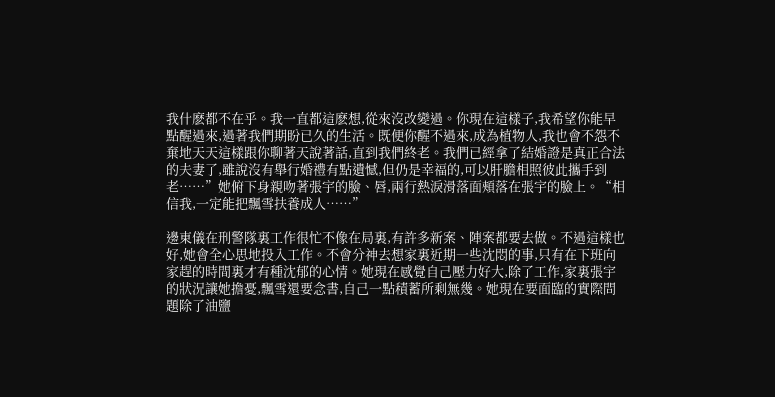我什麽都不在乎。我一直都這麽想,從來沒改變過。你現在這樣子,我希望你能早點醒過來,過著我們期盼已久的生活。既便你醒不過來,成為植物人,我也會不怨不棄地天天這樣跟你聊著天說著話,直到我們終老。我們已經拿了結婚證是真正合法的夫妻了,雖說沒有舉行婚禮有點遺憾,但仍是幸福的,可以肝膽相照彼此攜手到老……”她俯下身親吻著張宇的臉、唇,兩行熱淚滑落面頰落在張宇的臉上。“相信我,一定能把飄雪扶養成人……”

邊東儀在刑警隊裏工作很忙不像在局裏,有許多新案、陣案都要去做。不過這樣也好,她會全心思地投入工作。不會分神去想家裏近期一些沈悶的事,只有在下班向家趕的時間裏才有種沈郁的心情。她現在感覺自己壓力好大,除了工作,家裏張宇的狀況讓她擔憂,飄雪還要念書,自己一點積蓄所剩無幾。她現在要面臨的實際問題除了油鹽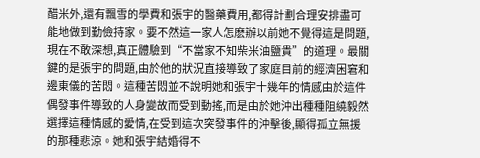醋米外,還有飄雪的學費和張宇的醫藥費用,都得計劃合理安排盡可能地做到勤儉持家。要不然這一家人怎麽辦以前她不覺得這是問題,現在不敢深想,真正體驗到“不當家不知柴米油鹽貴”的道理。最關鍵的是張宇的問題,由於他的狀況直接導致了家庭目前的經濟困窘和邊東儀的苦悶。這種苦悶並不說明她和張宇十幾年的情感由於這件偶發事件導致的人身變故而受到動搖,而是由於她沖出種種阻繞毅然選擇這種情感的愛情,在受到這次突發事件的沖擊後,顯得孤立無援的那種悲涼。她和張宇結婚得不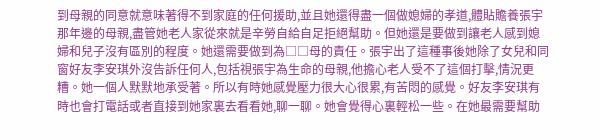到母親的同意就意味著得不到家庭的任何援助,並且她還得盡一個做媳婦的孝道,體貼贍養張宇那年邊的母親,盡管她老人家從來就是辛勞自給自足拒絕幫助。但她還是要做到讓老人感到媳婦和兒子沒有區別的程度。她還需要做到為□□母的責任。張宇出了這種事後她除了女兒和同窗好友李安琪外沒告訴任何人,包括視張宇為生命的母親,他擔心老人受不了這個打擊,情況更糟。她一個人默默地承受著。所以有時她感覺壓力很大心很累,有苦悶的感覺。好友李安琪有時也會打電話或者直接到她家裏去看看她,聊一聊。她會覺得心裏輕松一些。在她最需要幫助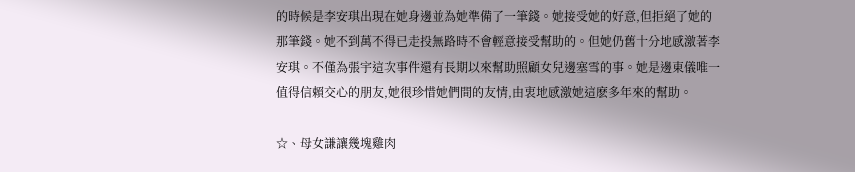的時候是李安琪出現在她身邊並為她準備了一筆錢。她接受她的好意,但拒絕了她的那筆錢。她不到萬不得已走投無路時不會輕意接受幫助的。但她仍舊十分地感激著李安琪。不僅為張宇這次事件還有長期以來幫助照顧女兒邊塞雪的事。她是邊東儀唯一值得信賴交心的朋友,她很珍惜她們間的友情,由衷地感激她這麽多年來的幫助。

☆、母女謙讓幾塊雞肉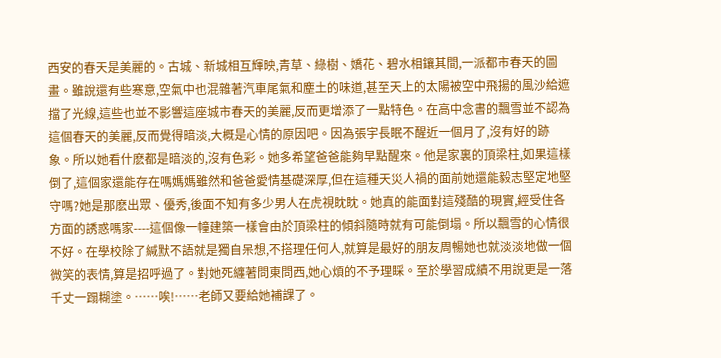西安的春天是美麗的。古城、新城相互輝映,青草、綠樹、嬌花、碧水相鑲其間,一派都市春天的圖畫。雖說還有些寒意,空氣中也混雜著汽車尾氣和塵土的味道,甚至天上的太陽被空中飛揚的風沙給遮擋了光線,這些也並不影響這座城市春天的美麗,反而更增添了一點特色。在高中念書的飄雪並不認為這個春天的美麗,反而覺得暗淡,大概是心情的原因吧。因為張宇長眠不醒近一個月了,沒有好的跡象。所以她看什麽都是暗淡的,沒有色彩。她多希望爸爸能夠早點醒來。他是家裏的頂梁柱,如果這樣倒了,這個家還能存在嗎媽媽雖然和爸爸愛情基礎深厚,但在這種天災人禍的面前她還能毅志堅定地堅守嗎?她是那麽出眾、優秀,後面不知有多少男人在虎視眈眈。她真的能面對這殘酷的現實,經受住各方面的誘惑嗎家----這個像一幢建築一樣會由於頂梁柱的傾斜隨時就有可能倒塌。所以飄雪的心情很不好。在學校除了緘默不語就是獨自呆想,不搭理任何人,就算是最好的朋友周暢她也就淡淡地做一個微笑的表情,算是招呼過了。對她死纏著問東問西,她心煩的不予理睬。至於學習成績不用說更是一落千丈一蹋糊塗。……唉!……老師又要給她補課了。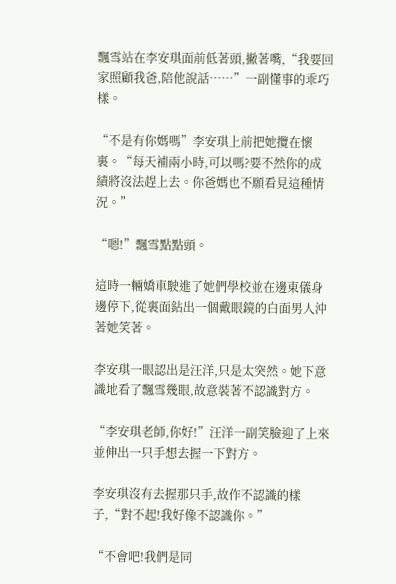飄雪站在李安琪面前低著頭,撇著嘴,“我要回家照顧我爸,陪他說話……”一副懂事的乖巧樣。

“不是有你媽嗎”李安琪上前把她攬在懷裏。“每天補兩小時,可以嗎?要不然你的成績將沒法趕上去。你爸媽也不願看見這種情況。”

“嗯!”飄雪點點頭。

這時一輛嬌車駛進了她們學校並在邊東儀身邊停下,從裏面鉆出一個戴眼鏡的白面男人沖著她笑著。

李安琪一眼認出是汪洋,只是太突然。她下意識地看了飄雪幾眼,故意裝著不認識對方。

“李安琪老師,你好!”汪洋一副笑臉迎了上來並伸出一只手想去握一下對方。

李安琪沒有去握那只手,故作不認識的樣子,“對不起!我好像不認識你。”

“不會吧!我們是同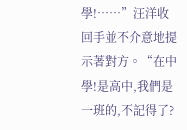學!……”汪洋收回手並不介意地提示著對方。“在中學!是高中,我們是一班的,不記得了?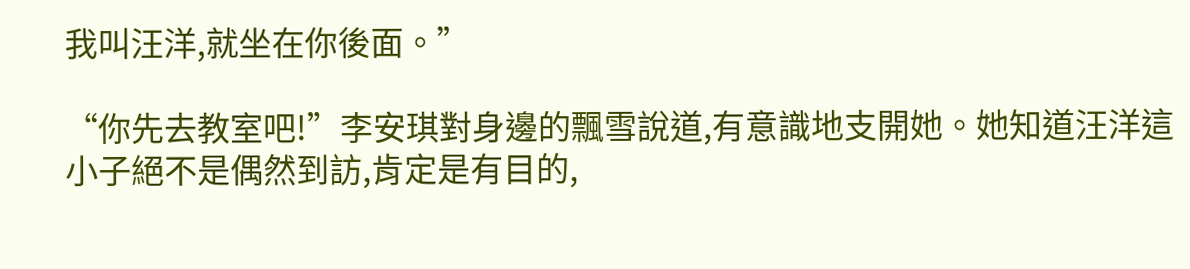我叫汪洋,就坐在你後面。”

“你先去教室吧!”李安琪對身邊的飄雪說道,有意識地支開她。她知道汪洋這小子絕不是偶然到訪,肯定是有目的,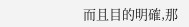而且目的明確,那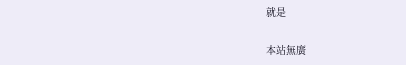就是

本站無廣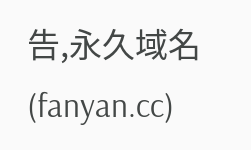告,永久域名(fanyan.cc)